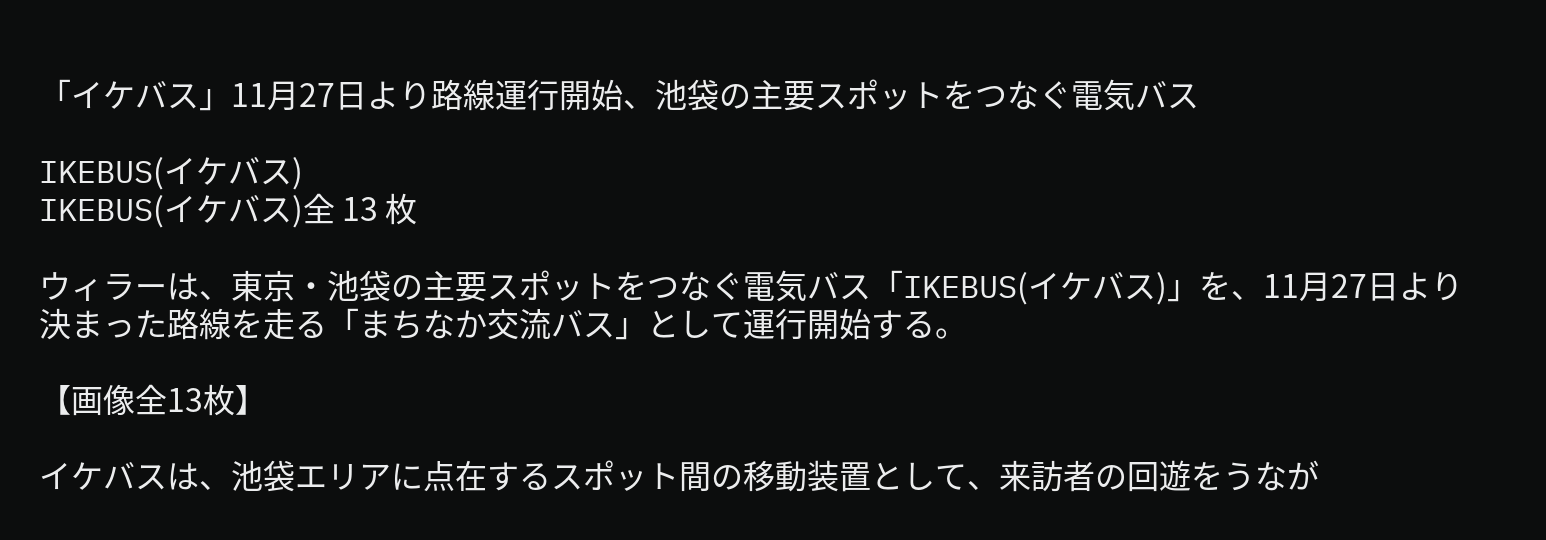「イケバス」11月27日より路線運行開始、池袋の主要スポットをつなぐ電気バス

IKEBUS(イケバス)
IKEBUS(イケバス)全 13 枚

ウィラーは、東京・池袋の主要スポットをつなぐ電気バス「IKEBUS(イケバス)」を、11月27日より決まった路線を走る「まちなか交流バス」として運行開始する。

【画像全13枚】

イケバスは、池袋エリアに点在するスポット間の移動装置として、来訪者の回遊をうなが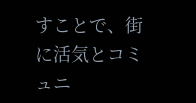すことで、街に活気とコミュニ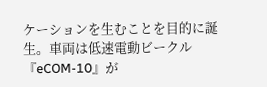ケーションを生むことを目的に誕生。車両は低速電動ビークル『eCOM-10』が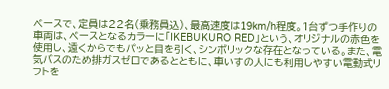ベースで、定員は22名(乗務員込)、最高速度は19km/h程度。1台ずつ手作りの車両は、ベースとなるカラーに「IKEBUKURO RED」という、オリジナルの赤色を使用し、遠くからでもパッと目を引く、シンボリックな存在となっている。また、電気バスのため排ガスゼロであるとともに、車いすの人にも利用しやすい電動式リフトを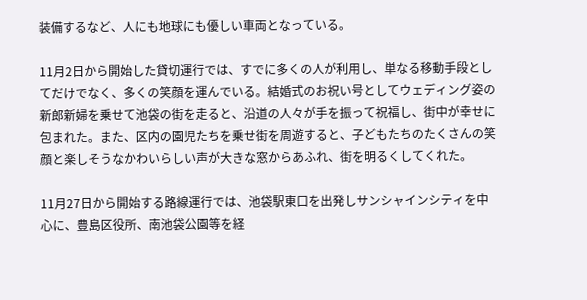装備するなど、人にも地球にも優しい車両となっている。

11月2日から開始した貸切運行では、すでに多くの人が利用し、単なる移動手段としてだけでなく、多くの笑顔を運んでいる。結婚式のお祝い号としてウェディング姿の新郎新婦を乗せて池袋の街を走ると、沿道の人々が手を振って祝福し、街中が幸せに包まれた。また、区内の園児たちを乗せ街を周遊すると、子どもたちのたくさんの笑顔と楽しそうなかわいらしい声が大きな窓からあふれ、街を明るくしてくれた。

11月27日から開始する路線運行では、池袋駅東口を出発しサンシャインシティを中心に、豊島区役所、南池袋公園等を経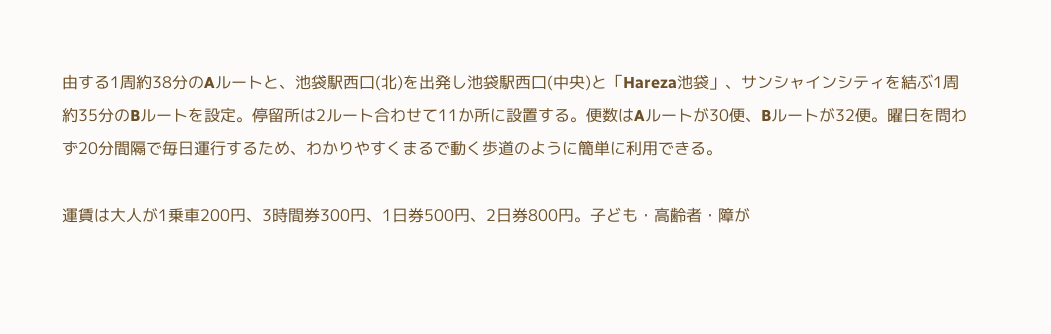由する1周約38分のAルートと、池袋駅西口(北)を出発し池袋駅西口(中央)と「Hareza池袋」、サンシャインシティを結ぶ1周約35分のBルートを設定。停留所は2ルート合わせて11か所に設置する。便数はAルートが30便、Bルートが32便。曜日を問わず20分間隔で毎日運行するため、わかりやすくまるで動く歩道のように簡単に利用できる。

運賃は大人が1乗車200円、3時間券300円、1日券500円、2日券800円。子ども・高齢者・障が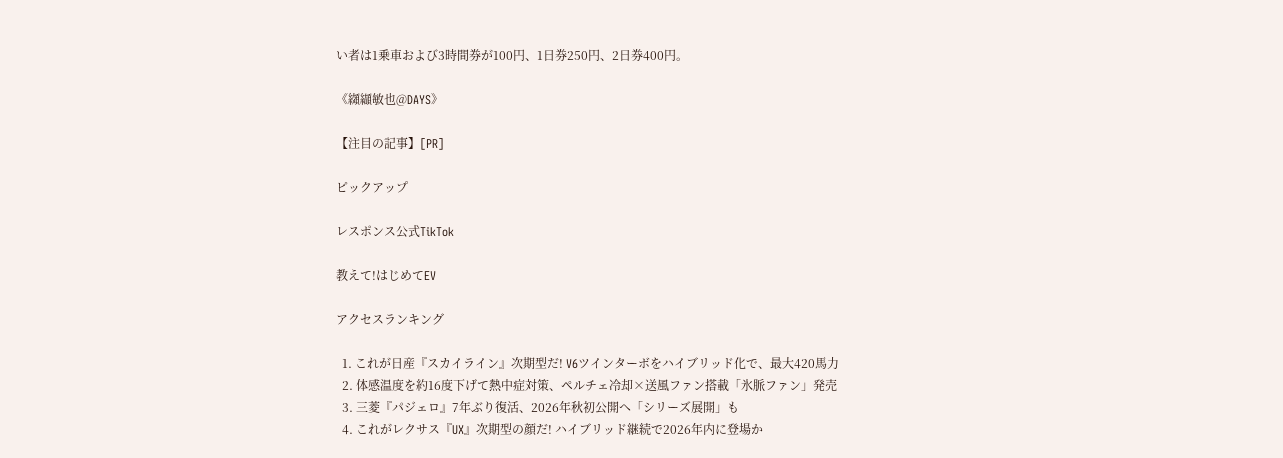い者は1乗車および3時間券が100円、1日券250円、2日券400円。

《纐纈敏也@DAYS》

【注目の記事】[PR]

ピックアップ

レスポンス公式TikTok

教えて!はじめてEV

アクセスランキング

  1. これが日産『スカイライン』次期型だ! V6ツインターボをハイブリッド化で、最大420馬力
  2. 体感温度を約16度下げて熱中症対策、ペルチェ冷却×送風ファン搭載「氷脈ファン」発売
  3. 三菱『パジェロ』7年ぶり復活、2026年秋初公開へ「シリーズ展開」も
  4. これがレクサス『UX』次期型の顔だ! ハイブリッド継続で2026年内に登場か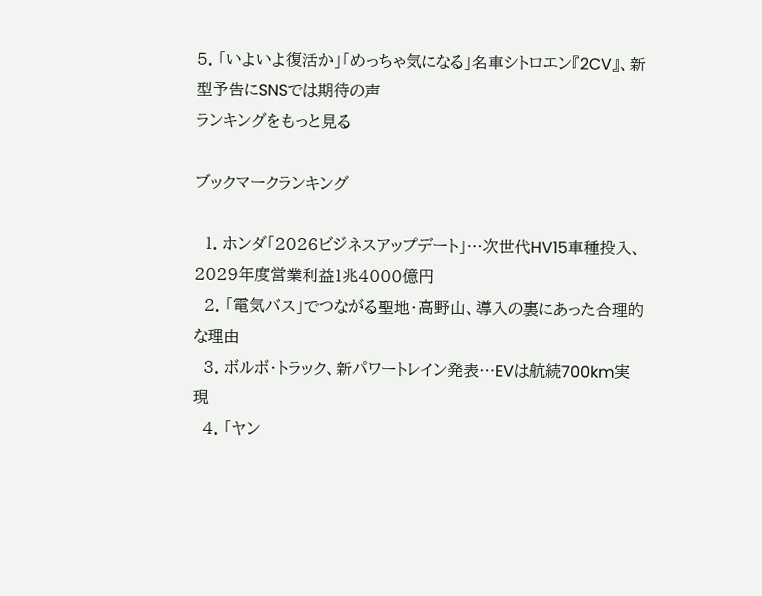5. 「いよいよ復活か」「めっちゃ気になる」名車シトロエン『2CV』、新型予告にSNSでは期待の声
ランキングをもっと見る

ブックマークランキング

  1. ホンダ「2026ビジネスアップデート」…次世代HV15車種投入、2029年度営業利益1兆4000億円
  2. 「電気バス」でつながる聖地・高野山、導入の裏にあった合理的な理由
  3. ボルボ・トラック、新パワートレイン発表…EVは航続700km実現
  4. 「ヤン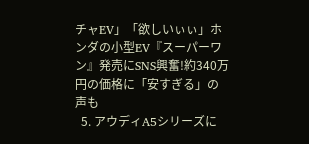チャEV」「欲しいぃぃ」ホンダの小型EV『スーパーワン』発売にSNS興奮!約340万円の価格に「安すぎる」の声も
  5. アウディA5シリーズに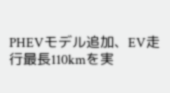PHEVモデル追加、EV走行最長110kmを実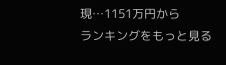現…1151万円から
ランキングをもっと見る